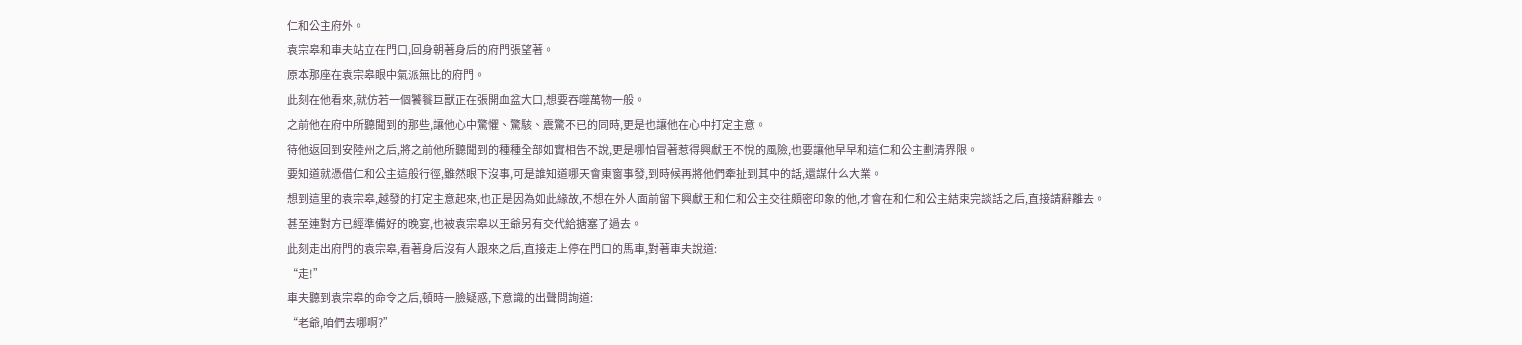仁和公主府外。
袁宗皋和車夫站立在門口,回身朝著身后的府門張望著。
原本那座在袁宗皋眼中氣派無比的府門。
此刻在他看來,就仿若一個饕餮巨獸正在張開血盆大口,想要吞噬萬物一般。
之前他在府中所聽聞到的那些,讓他心中驚懼、驚駭、震驚不已的同時,更是也讓他在心中打定主意。
待他返回到安陸州之后,將之前他所聽聞到的種種全部如實相告不說,更是哪怕冒著惹得興獻王不悅的風險,也要讓他早早和這仁和公主劃清界限。
要知道就憑借仁和公主這般行徑,雖然眼下沒事,可是誰知道哪天會東窗事發,到時候再將他們牽扯到其中的話,還謀什么大業。
想到這里的袁宗皋,越發的打定主意起來,也正是因為如此緣故,不想在外人面前留下興獻王和仁和公主交往頗密印象的他,才會在和仁和公主結束完談話之后,直接請辭離去。
甚至連對方已經準備好的晚宴,也被袁宗皋以王爺另有交代給搪塞了過去。
此刻走出府門的袁宗皋,看著身后沒有人跟來之后,直接走上停在門口的馬車,對著車夫說道:
“走!”
車夫聽到袁宗皋的命令之后,頓時一臉疑惑,下意識的出聲問詢道:
“老爺,咱們去哪啊?”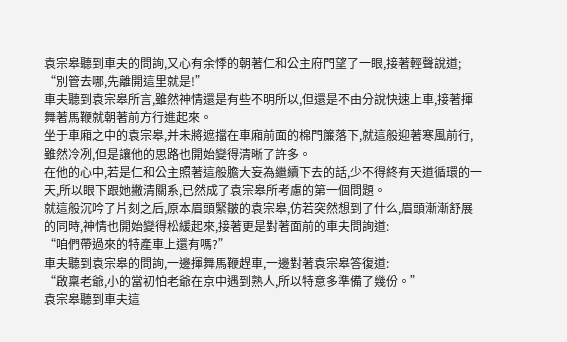袁宗皋聽到車夫的問詢,又心有余悸的朝著仁和公主府門望了一眼,接著輕聲說道;
“別管去哪,先離開這里就是!”
車夫聽到袁宗皋所言,雖然神情還是有些不明所以,但還是不由分說快速上車,接著揮舞著馬鞭就朝著前方行進起來。
坐于車廂之中的袁宗皋,并未將遮擋在車廂前面的棉門簾落下,就這般迎著寒風前行,雖然冷冽,但是讓他的思路也開始變得清晰了許多。
在他的心中,若是仁和公主照著這般膽大妄為繼續下去的話,少不得終有天道循環的一天,所以眼下跟她撇清關系,已然成了袁宗皋所考慮的第一個問題。
就這般沉吟了片刻之后,原本眉頭緊皺的袁宗皋,仿若突然想到了什么,眉頭漸漸舒展的同時,神情也開始變得松緩起來,接著更是對著面前的車夫問詢道:
“咱們帶過來的特產車上還有嗎?”
車夫聽到袁宗皋的問詢,一邊揮舞馬鞭趕車,一邊對著袁宗皋答復道:
“啟稟老爺,小的當初怕老爺在京中遇到熟人,所以特意多準備了幾份。”
袁宗皋聽到車夫這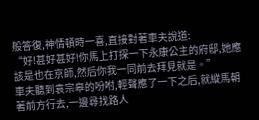般答復,神情頓時一喜,直接對著車夫說道:
“好!甚好甚好!你馬上打探一下永康公主的府邸,她應該是也在京師,然后你我一同前去拜見就是。”
車夫聽到袁宗皋的吩咐,輕聲應了一下之后,就縱馬朝著前方行去,一邊尋找路人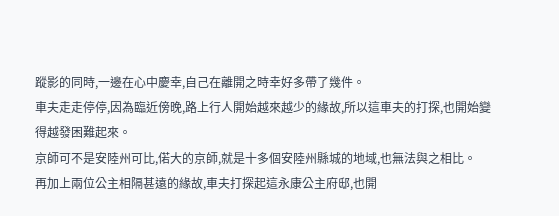蹤影的同時,一邊在心中慶幸,自己在離開之時幸好多帶了幾件。
車夫走走停停,因為臨近傍晚,路上行人開始越來越少的緣故,所以這車夫的打探,也開始變得越發困難起來。
京師可不是安陸州可比,偌大的京師,就是十多個安陸州縣城的地域,也無法與之相比。
再加上兩位公主相隔甚遠的緣故,車夫打探起這永康公主府邸,也開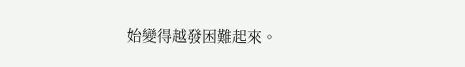始變得越發困難起來。